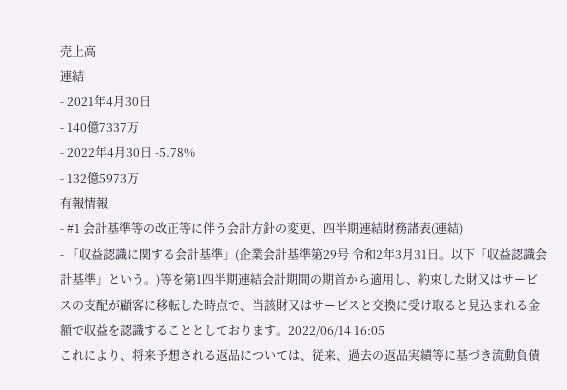売上高
連結
- 2021年4月30日
- 140億7337万
- 2022年4月30日 -5.78%
- 132億5973万
有報情報
- #1 会計基準等の改正等に伴う会計方針の変更、四半期連結財務諸表(連結)
- 「収益認識に関する会計基準」(企業会計基準第29号 令和2年3月31日。以下「収益認識会計基準」という。)等を第1四半期連結会計期間の期首から適用し、約束した財又はサービスの支配が顧客に移転した時点で、当該財又はサービスと交換に受け取ると見込まれる金額で収益を認識することとしております。2022/06/14 16:05
これにより、将来予想される返品については、従来、過去の返品実績等に基づき流動負債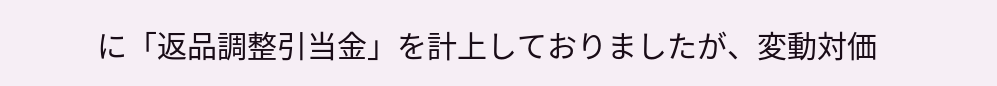に「返品調整引当金」を計上しておりましたが、変動対価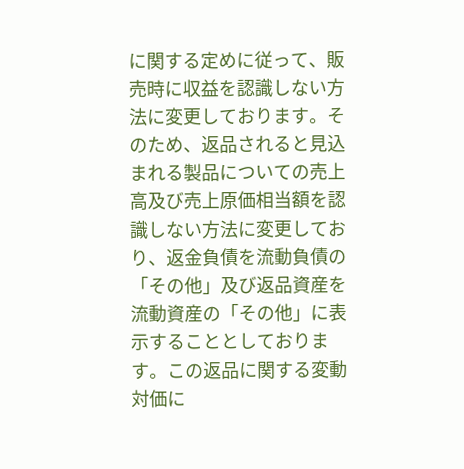に関する定めに従って、販売時に収益を認識しない方法に変更しております。そのため、返品されると見込まれる製品についての売上高及び売上原価相当額を認識しない方法に変更しており、返金負債を流動負債の「その他」及び返品資産を流動資産の「その他」に表示することとしております。この返品に関する変動対価に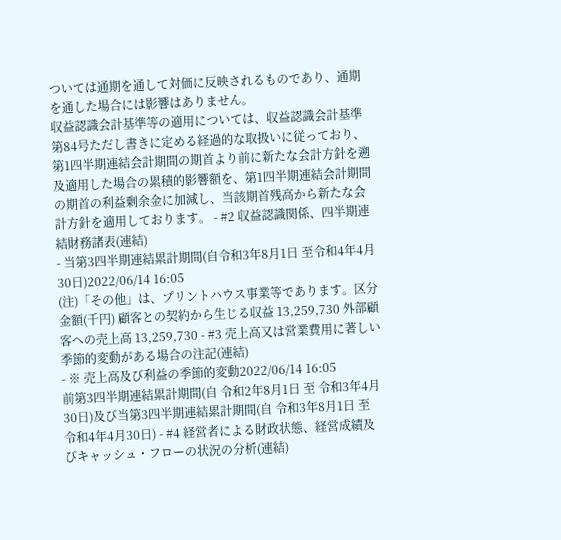ついては通期を通して対価に反映されるものであり、通期を通した場合には影響はありません。
収益認識会計基準等の適用については、収益認識会計基準第84号ただし書きに定める経過的な取扱いに従っており、第1四半期連結会計期間の期首より前に新たな会計方針を遡及適用した場合の累積的影響額を、第1四半期連結会計期間の期首の利益剰余金に加減し、当該期首残高から新たな会計方針を適用しております。 - #2 収益認識関係、四半期連結財務諸表(連結)
- 当第3四半期連結累計期間(自令和3年8月1日 至令和4年4月30日)2022/06/14 16:05
(注)「その他」は、プリントハウス事業等であります。区分 金額(千円) 顧客との契約から生じる収益 13,259,730 外部顧客への売上高 13,259,730 - #3 売上高又は営業費用に著しい季節的変動がある場合の注記(連結)
- ※ 売上高及び利益の季節的変動2022/06/14 16:05
前第3四半期連結累計期間(自 令和2年8月1日 至 令和3年4月30日)及び当第3四半期連結累計期間(自 令和3年8月1日 至 令和4年4月30日) - #4 経営者による財政状態、経営成績及びキャッシュ・フローの状況の分析(連結)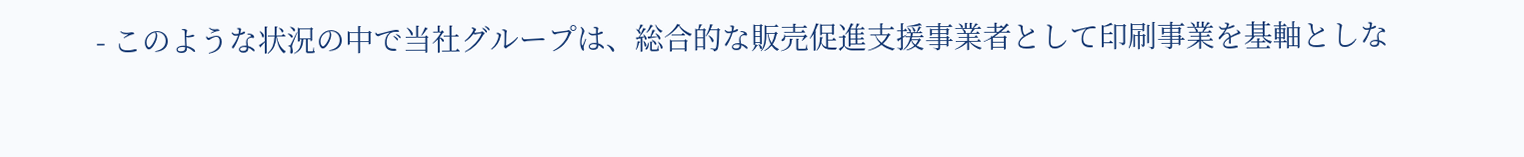- このような状況の中で当社グループは、総合的な販売促進支援事業者として印刷事業を基軸としな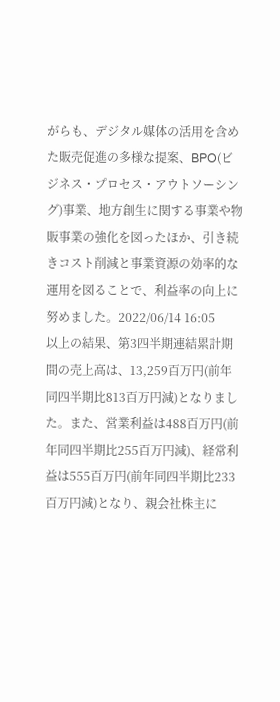がらも、デジタル媒体の活用を含めた販売促進の多様な提案、BPO(ビジネス・プロセス・アウトソーシング)事業、地方創生に関する事業や物販事業の強化を図ったほか、引き続きコスト削減と事業資源の効率的な運用を図ることで、利益率の向上に努めました。2022/06/14 16:05
以上の結果、第3四半期連結累計期間の売上高は、13,259百万円(前年同四半期比813百万円減)となりました。また、営業利益は488百万円(前年同四半期比255百万円減)、経常利益は555百万円(前年同四半期比233百万円減)となり、親会社株主に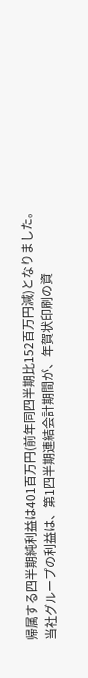帰属する四半期純利益は401百万円(前年同四半期比152百万円減)となりました。
当社グループの利益は、第1四半期連結会計期間が、年賀状印刷の資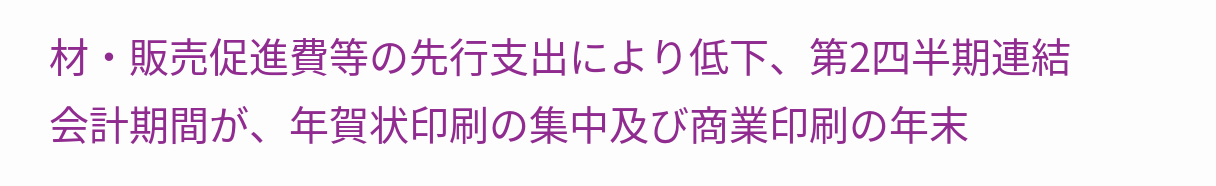材・販売促進費等の先行支出により低下、第2四半期連結会計期間が、年賀状印刷の集中及び商業印刷の年末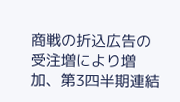商戦の折込広告の受注増により増加、第3四半期連結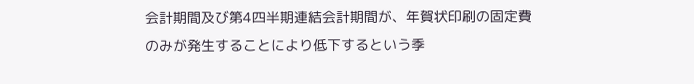会計期間及び第4四半期連結会計期間が、年賀状印刷の固定費のみが発生することにより低下するという季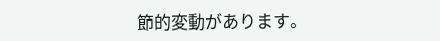節的変動があります。